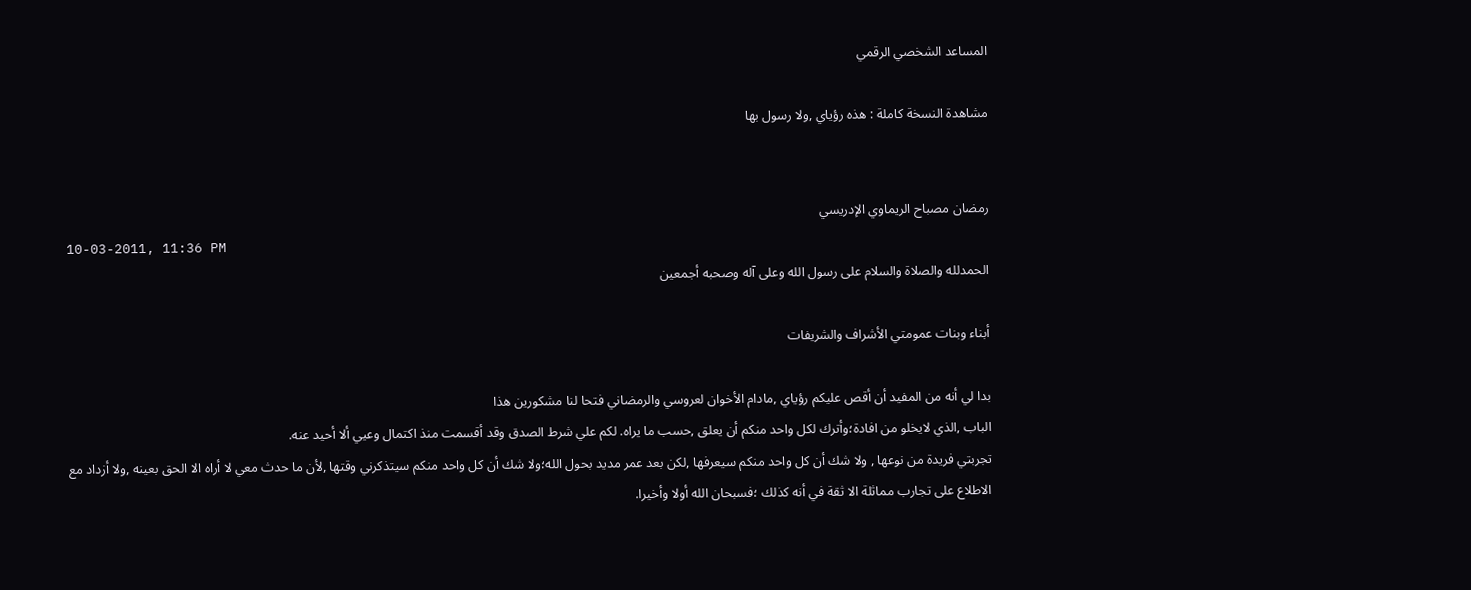المساعد الشخصي الرقمي

مشاهدة النسخة كاملة : هذه رؤياي ,ولا رسول بها


رمضان مصباح الريماوي الإدريسي
10-03-2011, 11:36 PM
الحمدلله والصلاة والسلام على رسول الله وعلى آله وصحبه أجمعين

أبناء وبنات عمومتي الأشراف والشريفات

بدا لي أنه من المفيد أن أقص عليكم رؤياي ,مادام الأخوان لعروسي والرمضاني فتحا لنا مشكورين هذا
الباب ,الذي لايخلو من افادة؛وأترك لكل واحد منكم أن يعلق ,حسب ما يراه. لكم علي شرط الصدق وقد أقسمت منذ اكتمال وعيي ألا أحيد عنه.
تجربتي فريدة من نوعها , ولا شك أن كل واحد منكم سيعرفها ,لكن بعد عمر مديد بحول الله؛ولا شك أن كل واحد منكم سيتذكرني وقتها ,لأن ما حدث معي لا أراه الا الحق بعينه ,ولا أزداد مع الاطلاع على تجارب مماثلة الا ثقة في أنه كذلك ؛فسبحان الله أولا وأخيرا.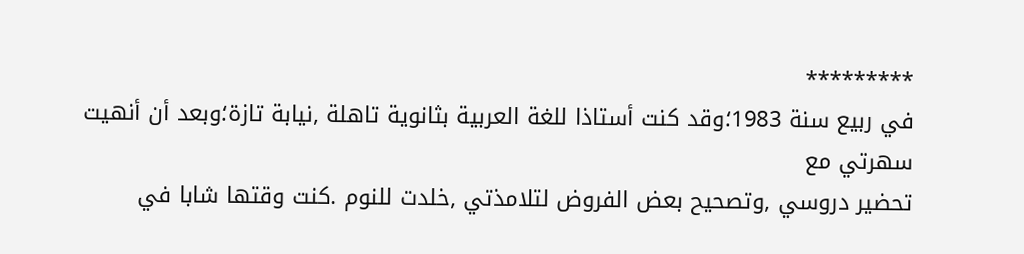*********
في ربيع سنة 1983؛وقد كنت أستاذا للغة العربية بثانوية تاهلة ,نيابة تازة؛وبعد أن أنهيت سهرتي مع
تحضير دروسي ,وتصحيح بعض الفروض لتلامذتي ,خلدت للنوم .كنت وقتها شابا في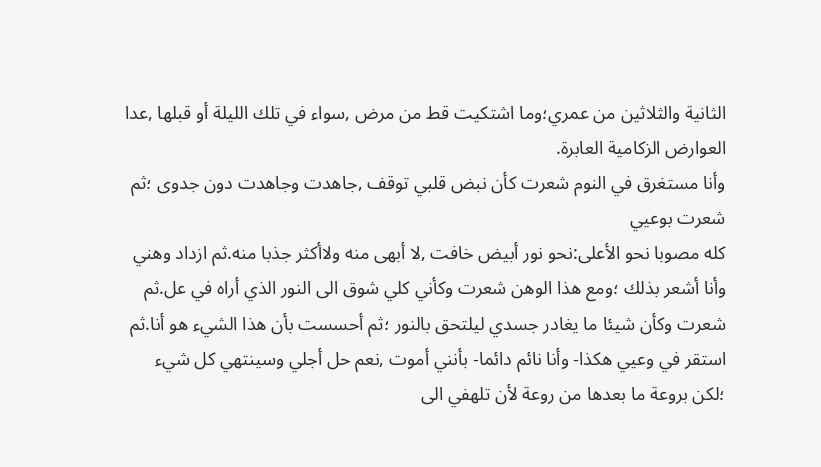الثانية والثلاثين من عمري؛وما اشتكيت قط من مرض ,سواء في تلك الليلة أو قبلها ,عدا العوارض الزكامية العابرة.
وأنا مستغرق في النوم شعرت كأن نبض قلبي توقف ,جاهدت وجاهدت دون جدوى ؛ثم شعرت بوعيي
كله مصوبا نحو الأعلى:نحو نور أبيض خافت ,لا أبهى منه ولاأكثر جذبا منه.ثم ازداد وهني وأنا أشعر بذلك ؛ومع هذا الوهن شعرت وكأني كلي شوق الى النور الذي أراه في عل.ثم شعرت وكأن شيئا ما يغادر جسدي ليلتحق بالنور ؛ثم أحسست بأن هذا الشيء هو أنا.ثم استقر في وعيي هكذا- وأنا نائم دائما- بأنني أموت ,نعم حل أجلي وسينتهي كل شيء ؛لكن بروعة ما بعدها من روعة لأن تلهفي الى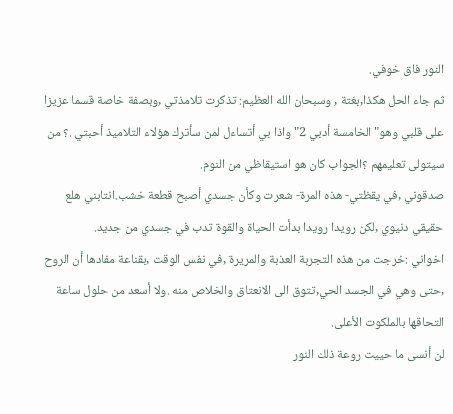النور فاق خوفي.
ثم جاء الحل هكذا,بغتة , وسبحان الله العظيم: تذكرت تلامذتي ,وبصفة خاصة قسما عزيزا على قلبي وهو" الخامسة أدبي 2" واذا بي أتساءل لمن سأترك هؤلاء التلاميذ أحبتي .؟ من سيتولى تعليمهم ؟الجواب كان هو استيقاظي من النوم.
صدقوني ,في يقظتي- هذه المرة- شعرت وكأن جسدي أصبح قطعة خشب.انتابني هلع حقيقي دنيوي ,لكن رويدا رويدا بدأت الحياة والقوة تدب في جسدي من جديد.
اخواني :خرجت من هذه التجربة العذبة والمريرة ,في نفس الوقت ,بقناعة مفادها أن الروح ,حتى وهي في الجسد الحي,تتوق الى الانعتاق والخلاص منه .ولا أسعد من حلول ساعة التحاقها بالملكوت الأعلى.
لن أنسى ما حييت روعة ذلك النور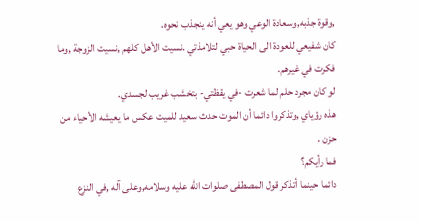,وقوة جذبه,وسعادة الوعي وهو يعي أنه ينجذب نحوه.
كان شفيعي للعودة الى الحياة حبي لتلامذتي .نسيت الأهل كلهم ,نسيت الزوجة ,وما فكرت في غيرهم.
لو كان مجرد حلم لما شعرت -في يقظتي- بتخشب غريب لجسدي.
هذه رؤياي ,وتذكروا دائما أن الموت حدث سعيد للميت عكس ما يعيشه الأحياء من حزن .
فما رأيكم؟
دائما حينما أتذكر قول المصطفى صلوات الله عليه وسلامه,وعلى آله ,في النزع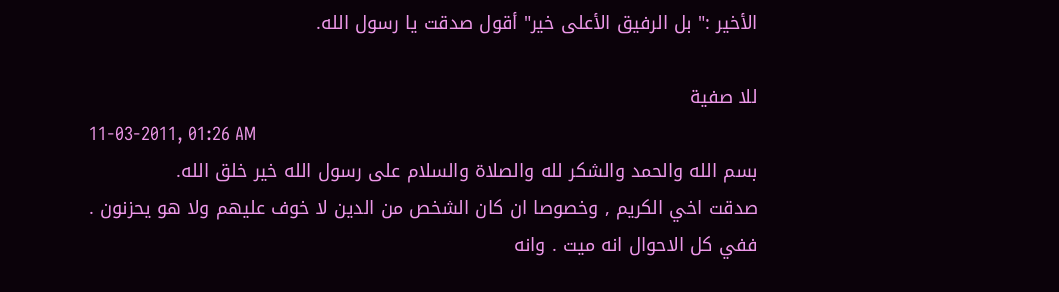الأخير :" بل الرفيق الأعلى خير" أقول صدقت يا رسول الله.

للا صفية
11-03-2011, 01:26 AM
بسم الله والحمد والشكر لله والصلاة والسلام على رسول الله خير خلق الله.
صدقت اخي الكريم , وخصوصا ان كان الشخص من الدين لا خوف عليهم ولا هو يحزنون .
ففي كل الاحوال انه ميت . وانه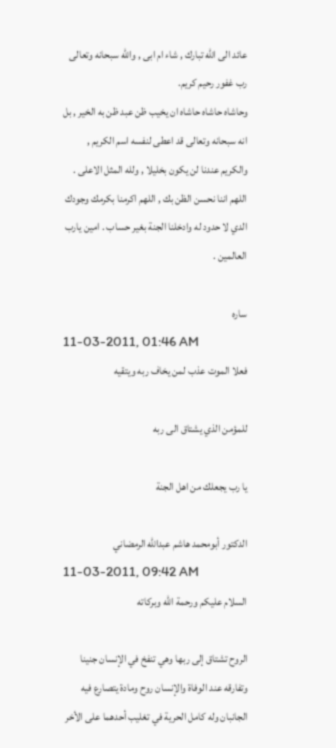عائد الى الله تبارك , شاء ام ابى , والله سبحانه وتعالى رب غفور رحيم كريم.
وحاشاه حاشاه حاشاه ان يخيب ظن عبد ظن به الخير , بل انه سبحانه وتعالى قد اعطى لنفسه اسم الكريم , والكريم عندنا لن يكون بخليلا , ولله المثل الاعلى .
اللهم اننا نحسن الظن بك , اللهم اكرمنا بكرمك وجودك الدي لا حدود له وادخلنا الجنة بغير حساب . امين يارب العالمين .

ساره
11-03-2011, 01:46 AM
فعلا الموت عذب لمن يخاف ربه ويتقيه

للمؤمن الذي يشتاق الى ربه

يا رب يجعلك من اهل الجنة

الدكتور أبومحمد هاشم عبدالله الرمضاني
11-03-2011, 09:42 AM
السلام عليكم ورحمة الله وبركاته

الروح تشتاق إلى ربها وهي تنفخ في الإنسان جنينا وتفارقه عند الوفاة والإنسان روح ومادة يتصارع فيه الجانبان وله كامل الحرية في تغليب أحدهما على الأخر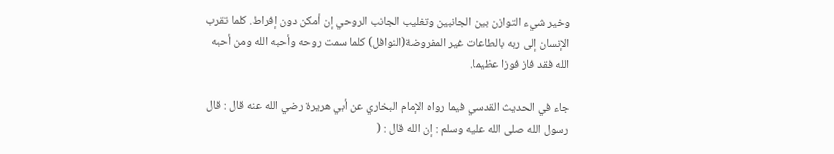وخير شيء التوازن بين الجانبين وتغليب الجانب الروحي إن أمكن دون إفراط. كلما تقرب الإنسان إلى ربه بالطاعات غير المفروضة(النوافل) كلما سمت روحه وأحبه الله ومن أحبه الله فقد فاز فوزا عظيما.

جاء في الحديث القدسي فيما رواه الإمام البخاري عن أبي هريرة رضي الله عنه قال : قال رسول الله صلى الله عليه وسلم : إن الله قال : (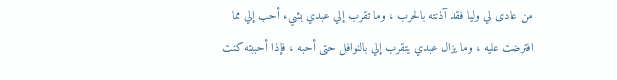من عادى لي وليا فقد آذنته بالحرب ، وما تقرب إلي عبدي بشيء أحب إلي مما افترضت عليه ، وما يزال عبدي يتقرب إلي بالنوافل حتى أحبه ، فإذا أحببته كنت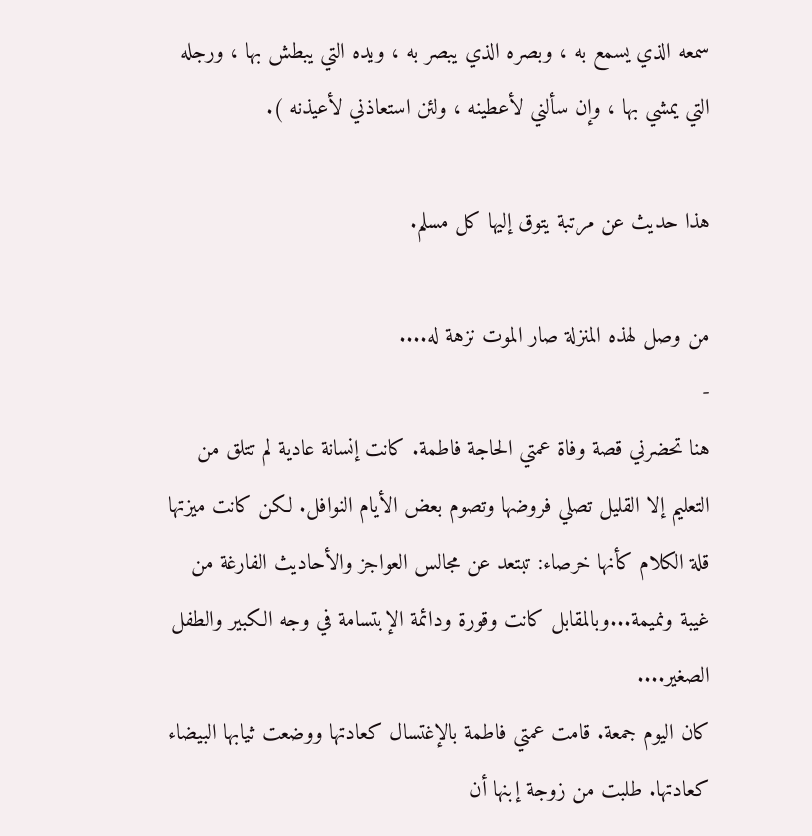سمعه الذي يسمع به ، وبصره الذي يبصر به ، ويده التي يبطش بها ، ورجله التي يمشي بها ، وإن سألني لأعطينه ، ولئن استعاذني لأعيذنه ).

هذا حديث عن مرتبة يتوق إليها كل مسلم.

من وصل لهذه المنزلة صار الموت نزهة له....
-
هنا تحضرني قصة وفاة عمتي الحاجة فاطمة. كانت إنسانة عادية لم تتلق من التعليم إلا القليل تصلي فروضها وتصوم بعض الأيام النوافل. لكن كانت ميزتها قلة الكلام كأنها خرصاء: تبتعد عن مجالس العواجز والأحاديث الفارغة من غيبة ونميمة...وبالمقابل كانت وقورة ودائمة الإبتسامة في وجه الكبير والطفل الصغير....
كان اليوم جمعة. قامت عمتي فاطمة بالإغتسال كعادتها ووضعت ثيابها البيضاء كعادتها. طلبت من زوجة إبنها أن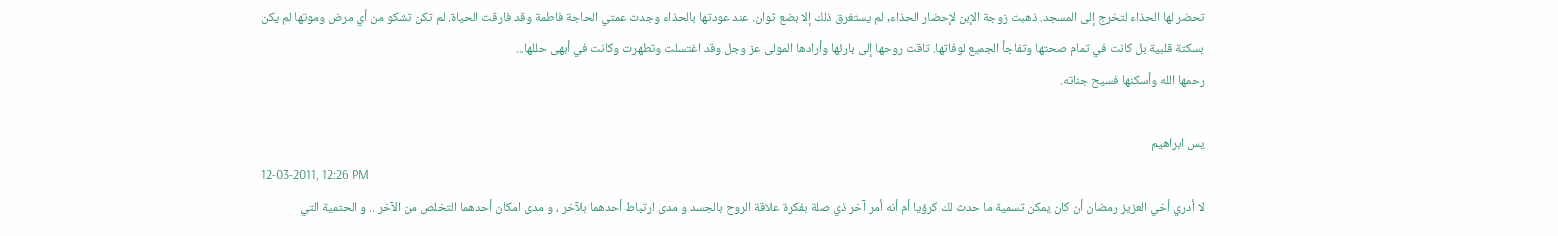تحضر لها الحذاء لتخرج إلى المسجد. ذهبت زوجة الإبن لإحضار الحذاء, لم يستغرق ذلك إلا بضع ثوان. عند عودتها بالحذاء وجدت عمتي الحاجة فاطمة وقد فارقت الحياة. لم تكن تشكو من أي مرض وموتها لم يكن بسكتة قلبية بل كانت في تمام صحتها وتفاجأ الجميع لوفاتها. تاقت روحها إلى بارئها وأرادها المولى عز وجل وقد اغتسلت وتطهرت وكانت في أبهى حللها...
رحمها الله وأسكنها فسيح جناته.

يس ابراهيم
12-03-2011, 12:26 PM
لا أدري أخي العزيز رمضان أن كان يمكن تسمية ما حدث لك كرؤيا أم أنه أمر آخر ذي صلة بفكرة علاقة الروح بالجسد و مدى ارتباط أحدهما بلآخر ، و مدى امكان أحدهما التخلص من الآخر .. و الحتمية التي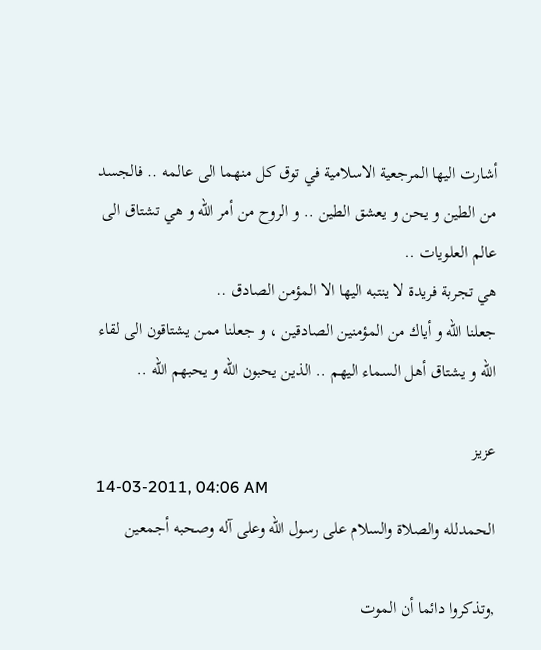أشارت اليها المرجعية الاسلامية في توق كل منهما الى عالمه .. فالجسد من الطين و يحن و يعشق الطين .. و الروح من أمر الله و هي تشتاق الى عالم العلويات ..
هي تجربة فريدة لا ينتبه اليها الا المؤمن الصادق ..
جعلنا الله و أياك من المؤمنين الصادقين ، و جعلنا ممن يشتاقون الى لقاء الله و يشتاق أهل السماء اليهم .. الذين يحبون الله و يحبهم الله ..

عزيز
14-03-2011, 04:06 AM
الحمدلله والصلاة والسلام على رسول الله وعلى آله وصحبه أجمعين

,وتذكروا دائما أن الموت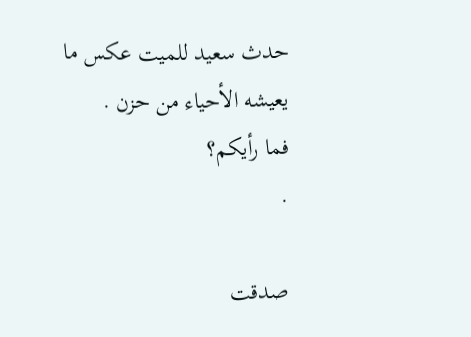حدث سعيد للميت عكس ما يعيشه الأحياء من حزن .
فما رأيكم؟
.

صدقت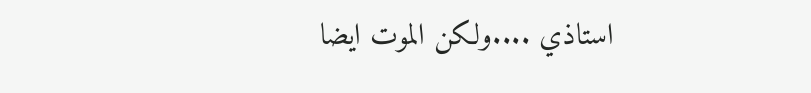استاذي ....ولكن الموت ايضا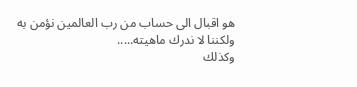هو اقبال الى حساب من رب العالمين نؤمن به ولكننا لا ندرك ماهيته.....
وكذلك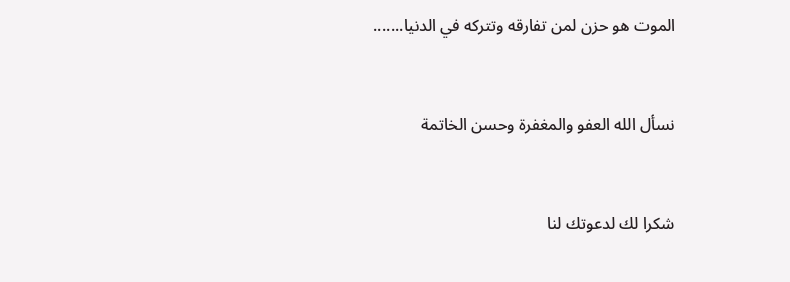الموت هو حزن لمن تفارقه وتتركه في الدنيا.......


نسأل الله العفو والمغفرة وحسن الخاتمة


شكرا لك لدعوتك لنا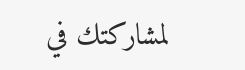لمشاركتك في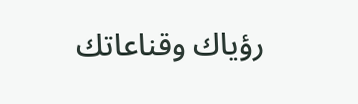رؤياك وقناعاتك